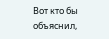Вот кто бы объяснил,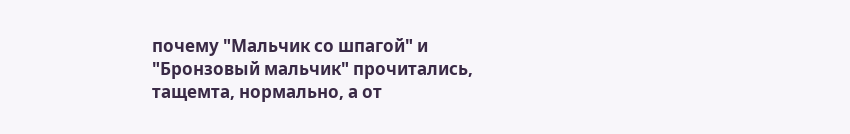почему "Мальчик со шпагой" и "Бронзовый мальчик" прочитались, тащемта, нормально, а от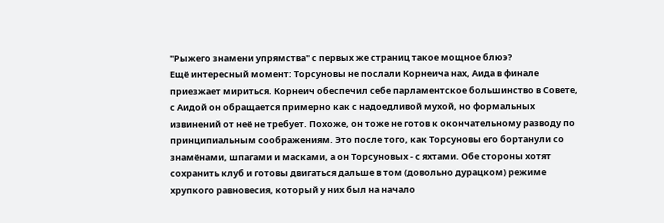"Рыжего знамени упрямства" с первых же страниц такое мощное блюэ?
Ещё интересный момент: Торсуновы не послали Корнеича нах, Аида в финале приезжает мириться. Корнеич обеспечил себе парламентское большинство в Совете, с Аидой он обращается примерно как с надоедливой мухой, но формальных извинений от неё не требует. Похоже, он тоже не готов к окончательному разводу по принципиальным соображениям. Это после того, как Торсуновы его бортанули со знамёнами, шпагами и масками, а он Торсуновых - с яхтами. Обе стороны хотят сохранить клуб и готовы двигаться дальше в том (довольно дурацком) режиме хрупкого равновесия, который у них был на начало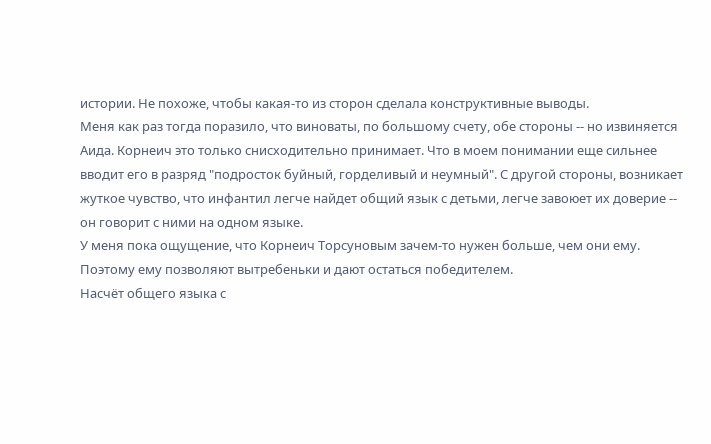истории. Не похоже, чтобы какая-то из сторон сделала конструктивные выводы.
Меня как раз тогда поразило, что виноваты, по большому счету, обе стороны -- но извиняется Аида. Корнеич это только снисходительно принимает. Что в моем понимании еще сильнее вводит его в разряд "подросток буйный, горделивый и неумный". С другой стороны, возникает жуткое чувство, что инфантил легче найдет общий язык с детьми, легче завоюет их доверие -- он говорит с ними на одном языке.
У меня пока ощущение, что Корнеич Торсуновым зачем-то нужен больше, чем они ему. Поэтому ему позволяют вытребеньки и дают остаться победителем.
Насчёт общего языка с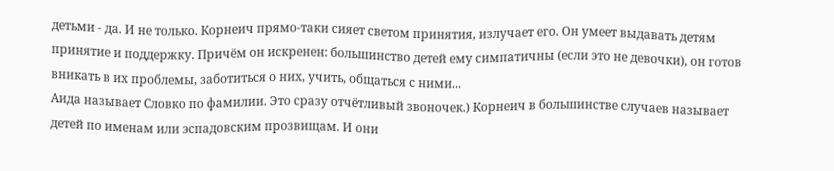детьми - да. И не только. Корнеич прямо-таки сияет светом принятия, излучает его. Он умеет выдавать детям принятие и поддержку. Причём он искренен: большинство детей ему симпатичны (если это не девочки), он готов вникать в их проблемы, заботиться о них, учить, общаться с ними...
Аида называет Словко по фамилии. Это сразу отчётливый звоночек.) Корнеич в большинстве случаев называет детей по именам или эспадовским прозвищам. И они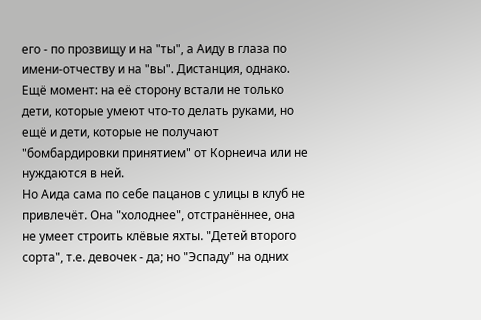его - по прозвищу и на "ты", а Аиду в глаза по имени-отчеству и на "вы". Дистанция, однако.
Ещё момент: на её сторону встали не только дети, которые умеют что-то делать руками, но ещё и дети, которые не получают "бомбардировки принятием" от Корнеича или не нуждаются в ней.
Но Аида сама по себе пацанов с улицы в клуб не привлечёт. Она "холоднее", отстранённее, она не умеет строить клёвые яхты. "Детей второго сорта", т.е. девочек - да; но "Эспаду" на одних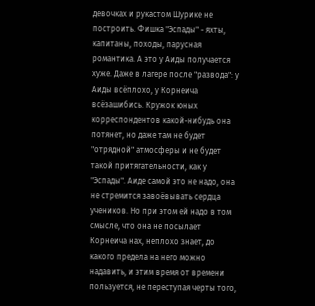девочках и рукастом Шурике не построить. Фишка "Эспады" - яхты, капитаны, походы, парусная романтика. А это у Аиды получается хуже. Даже в лагере после "развода": у Аиды всёплохо, у Корнеича всёзашибись. Кружок юных корреспондентов какой-нибудь она потянет, но даже там не будет "отрядной" атмосферы и не будет такой притягательности, как у "Эспады". Аиде самой это не надо, она не стремится завоёвывать сердца учеников. Но при этом ей надо в том смысле, что она не посылает Корнеича нах, неплохо знает, до какого предела на него можно надавить, и этим время от времени пользуется, не переступая черты того,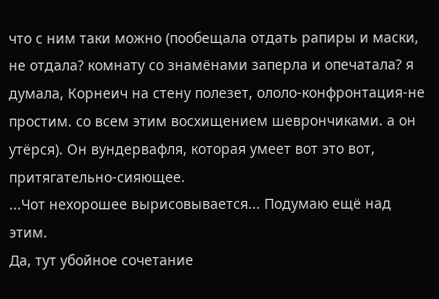что с ним таки можно (пообещала отдать рапиры и маски, не отдала? комнату со знамёнами заперла и опечатала? я думала, Корнеич на стену полезет, ололо-конфронтация-не простим. со всем этим восхищением шеврончиками. а он утёрся). Он вундервафля, которая умеет вот это вот, притягательно-сияющее.
...Чот нехорошее вырисовывается... Подумаю ещё над этим.
Да, тут убойное сочетание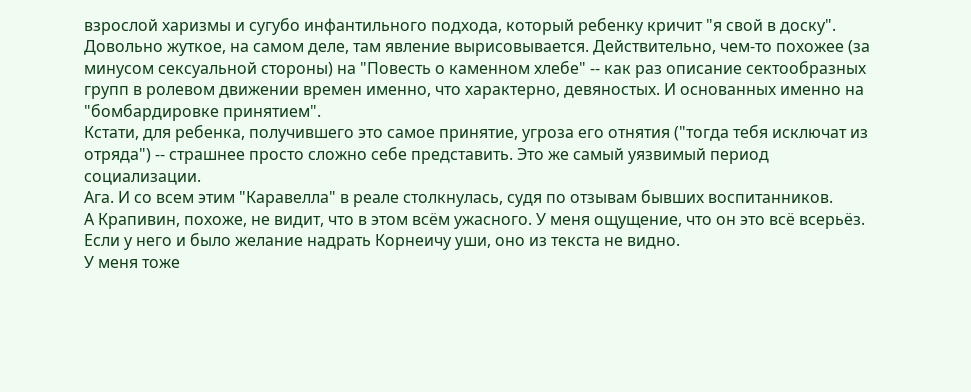взрослой харизмы и сугубо инфантильного подхода, который ребенку кричит "я свой в доску". Довольно жуткое, на самом деле, там явление вырисовывается. Действительно, чем-то похожее (за минусом сексуальной стороны) на "Повесть о каменном хлебе" -- как раз описание сектообразных групп в ролевом движении времен именно, что характерно, девяностых. И основанных именно на "бомбардировке принятием".
Кстати, для ребенка, получившего это самое принятие, угроза его отнятия ("тогда тебя исключат из отряда") -- страшнее просто сложно себе представить. Это же самый уязвимый период социализации.
Ага. И со всем этим "Каравелла" в реале столкнулась, судя по отзывам бывших воспитанников.
А Крапивин, похоже, не видит, что в этом всём ужасного. У меня ощущение, что он это всё всерьёз. Если у него и было желание надрать Корнеичу уши, оно из текста не видно.
У меня тоже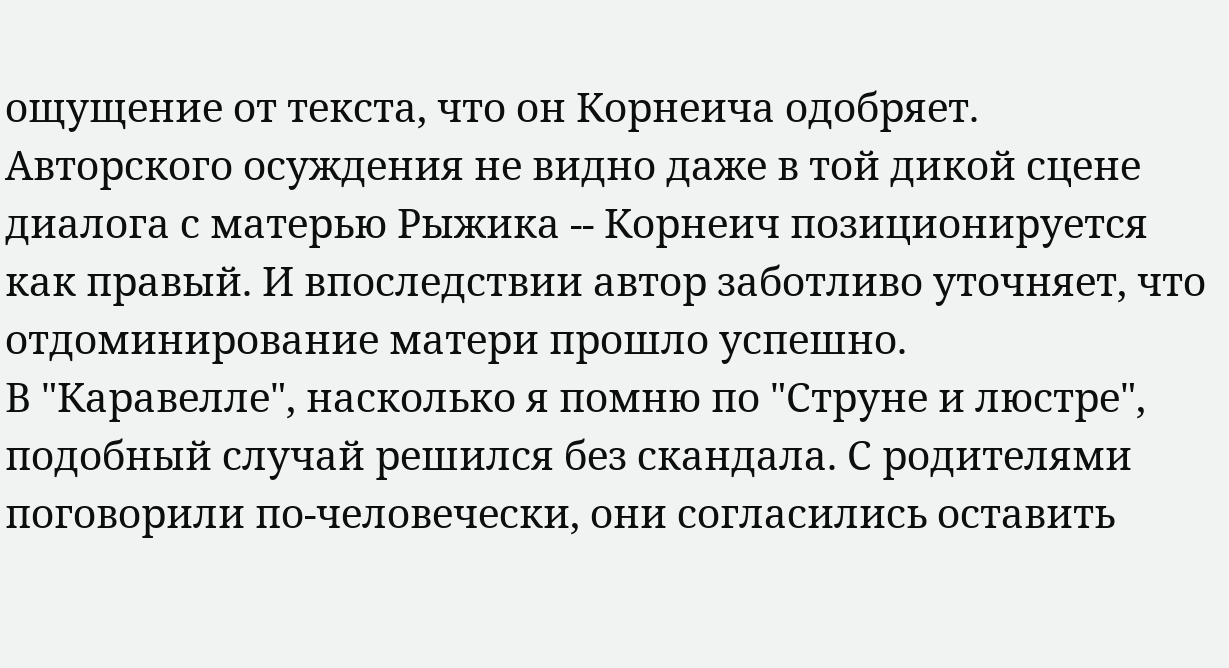ощущение от текста, что он Корнеича одобряет. Авторского осуждения не видно даже в той дикой сцене диалога с матерью Рыжика -- Корнеич позиционируется как правый. И впоследствии автор заботливо уточняет, что отдоминирование матери прошло успешно.
В "Каравелле", насколько я помню по "Струне и люстре", подобный случай решился без скандала. С родителями поговорили по-человечески, они согласились оставить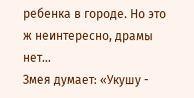ребенка в городе. Но это ж неинтересно, драмы нет...
Змея думает: «Укушу -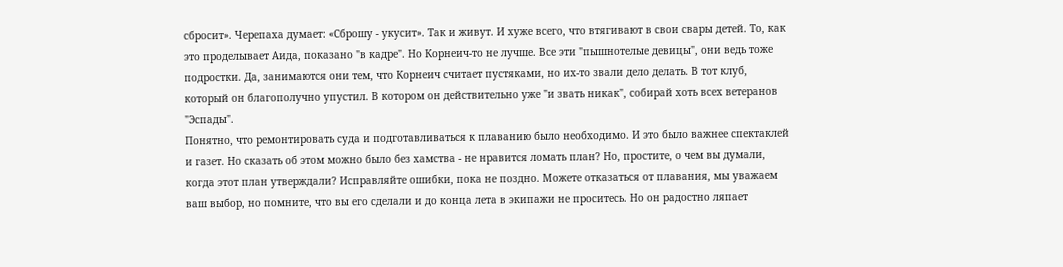сбросит». Черепаха думает: «Сброшу - укусит». Так и живут. И хуже всего, что втягивают в свои свары детей. То, как это проделывает Аида, показано "в кадре". Но Корнеич-то не лучше. Все эти "пышнотелые девицы", они ведь тоже подростки. Да, занимаются они тем, что Корнеич считает пустяками, но их-то звали дело делать. В тот клуб, который он благополучно упустил. В котором он действительно уже "и звать никак", собирай хоть всех ветеранов "Эспады".
Понятно, что ремонтировать суда и подготавливаться к плаванию было необходимо. И это было важнее спектаклей и газет. Но сказать об этом можно было без хамства - не нравится ломать план? Но, простите, о чем вы думали, когда этот план утверждали? Исправляйте ошибки, пока не поздно. Можете отказаться от плавания, мы уважаем ваш выбор, но помните, что вы его сделали и до конца лета в экипажи не проситесь. Но он радостно ляпает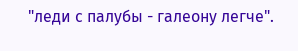"леди с палубы - галеону легче".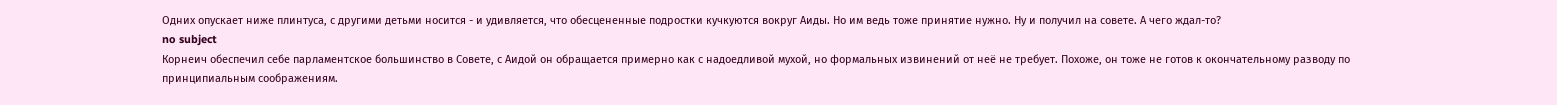Одних опускает ниже плинтуса, с другими детьми носится - и удивляется, что обесцененные подростки кучкуются вокруг Аиды. Но им ведь тоже принятие нужно. Ну и получил на совете. А чего ждал-то?
no subject
Корнеич обеспечил себе парламентское большинство в Совете, с Аидой он обращается примерно как с надоедливой мухой, но формальных извинений от неё не требует. Похоже, он тоже не готов к окончательному разводу по принципиальным соображениям.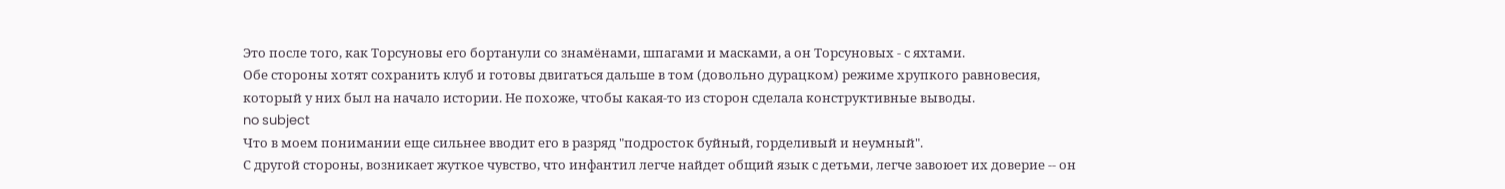Это после того, как Торсуновы его бортанули со знамёнами, шпагами и масками, а он Торсуновых - с яхтами.
Обе стороны хотят сохранить клуб и готовы двигаться дальше в том (довольно дурацком) режиме хрупкого равновесия, который у них был на начало истории. Не похоже, чтобы какая-то из сторон сделала конструктивные выводы.
no subject
Что в моем понимании еще сильнее вводит его в разряд "подросток буйный, горделивый и неумный".
С другой стороны, возникает жуткое чувство, что инфантил легче найдет общий язык с детьми, легче завоюет их доверие -- он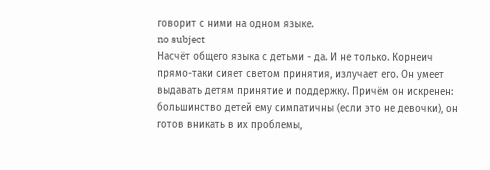говорит с ними на одном языке.
no subject
Насчёт общего языка с детьми - да. И не только. Корнеич прямо-таки сияет светом принятия, излучает его. Он умеет выдавать детям принятие и поддержку. Причём он искренен: большинство детей ему симпатичны (если это не девочки), он готов вникать в их проблемы,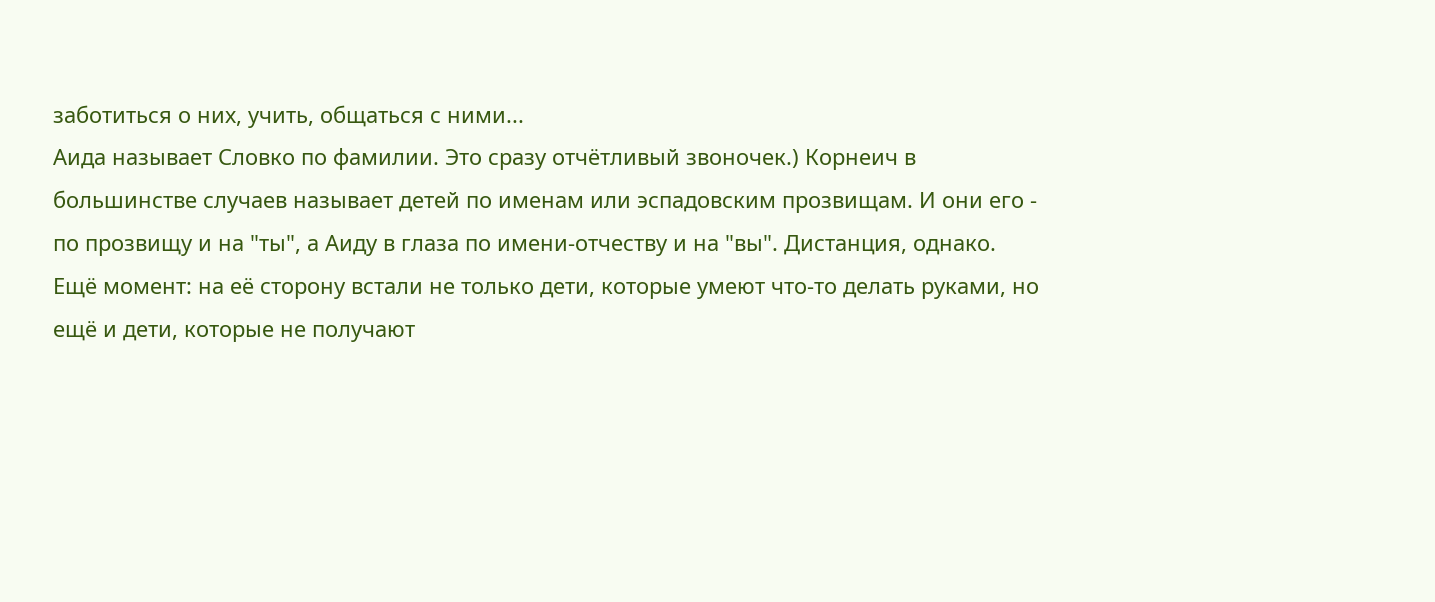заботиться о них, учить, общаться с ними...
Аида называет Словко по фамилии. Это сразу отчётливый звоночек.) Корнеич в большинстве случаев называет детей по именам или эспадовским прозвищам. И они его - по прозвищу и на "ты", а Аиду в глаза по имени-отчеству и на "вы". Дистанция, однако.
Ещё момент: на её сторону встали не только дети, которые умеют что-то делать руками, но ещё и дети, которые не получают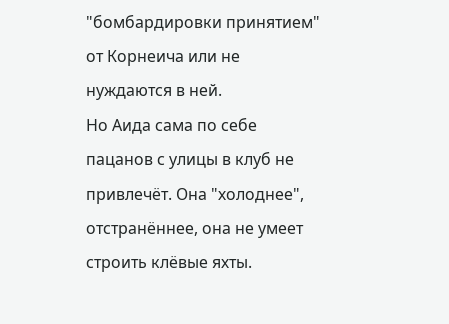"бомбардировки принятием" от Корнеича или не нуждаются в ней.
Но Аида сама по себе пацанов с улицы в клуб не привлечёт. Она "холоднее", отстранённее, она не умеет строить клёвые яхты.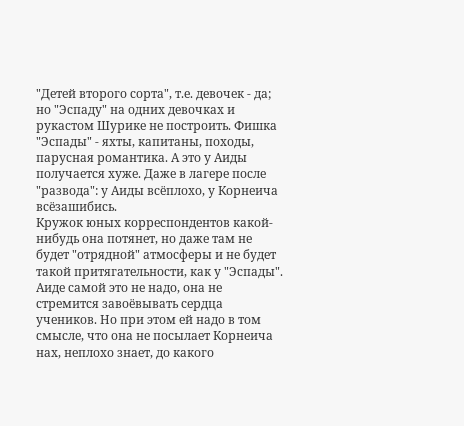"Детей второго сорта", т.е. девочек - да; но "Эспаду" на одних девочках и рукастом Шурике не построить. Фишка "Эспады" - яхты, капитаны, походы, парусная романтика. А это у Аиды получается хуже. Даже в лагере после "развода": у Аиды всёплохо, у Корнеича всёзашибись.
Кружок юных корреспондентов какой-нибудь она потянет, но даже там не будет "отрядной" атмосферы и не будет такой притягательности, как у "Эспады". Аиде самой это не надо, она не стремится завоёвывать сердца учеников. Но при этом ей надо в том смысле, что она не посылает Корнеича нах, неплохо знает, до какого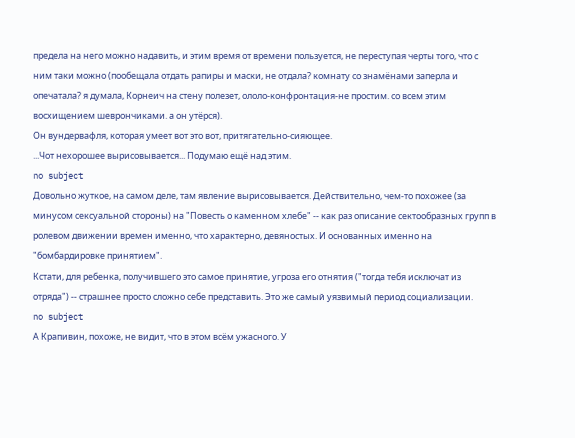предела на него можно надавить, и этим время от времени пользуется, не переступая черты того, что с ним таки можно (пообещала отдать рапиры и маски, не отдала? комнату со знамёнами заперла и опечатала? я думала, Корнеич на стену полезет, ололо-конфронтация-не простим. со всем этим восхищением шеврончиками. а он утёрся).
Он вундервафля, которая умеет вот это вот, притягательно-сияющее.
...Чот нехорошее вырисовывается... Подумаю ещё над этим.
no subject
Довольно жуткое, на самом деле, там явление вырисовывается. Действительно, чем-то похожее (за минусом сексуальной стороны) на "Повесть о каменном хлебе" -- как раз описание сектообразных групп в ролевом движении времен именно, что характерно, девяностых. И основанных именно на "бомбардировке принятием".
Кстати, для ребенка, получившего это самое принятие, угроза его отнятия ("тогда тебя исключат из отряда") -- страшнее просто сложно себе представить. Это же самый уязвимый период социализации.
no subject
А Крапивин, похоже, не видит, что в этом всём ужасного. У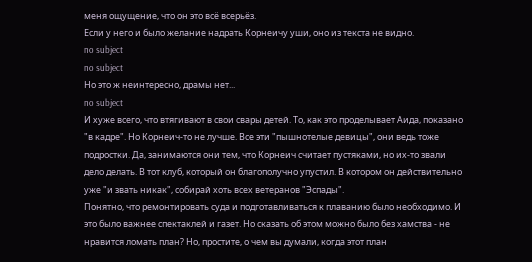меня ощущение, что он это всё всерьёз.
Если у него и было желание надрать Корнеичу уши, оно из текста не видно.
no subject
no subject
Но это ж неинтересно, драмы нет...
no subject
И хуже всего, что втягивают в свои свары детей. То, как это проделывает Аида, показано "в кадре". Но Корнеич-то не лучше. Все эти "пышнотелые девицы", они ведь тоже подростки. Да, занимаются они тем, что Корнеич считает пустяками, но их-то звали дело делать. В тот клуб, который он благополучно упустил. В котором он действительно уже "и звать никак", собирай хоть всех ветеранов "Эспады".
Понятно, что ремонтировать суда и подготавливаться к плаванию было необходимо. И это было важнее спектаклей и газет. Но сказать об этом можно было без хамства - не нравится ломать план? Но, простите, о чем вы думали, когда этот план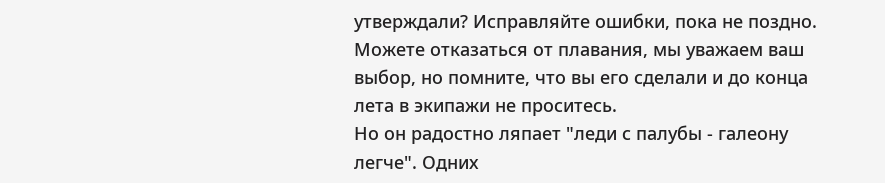утверждали? Исправляйте ошибки, пока не поздно. Можете отказаться от плавания, мы уважаем ваш выбор, но помните, что вы его сделали и до конца лета в экипажи не проситесь.
Но он радостно ляпает "леди с палубы - галеону легче". Одних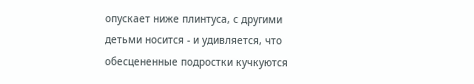опускает ниже плинтуса, с другими детьми носится - и удивляется, что обесцененные подростки кучкуются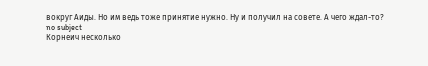вокруг Аиды. Но им ведь тоже принятие нужно. Ну и получил на совете. А чего ждал-то?
no subject
Корнеич несколько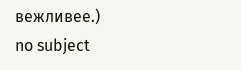вежливее.)
no subject